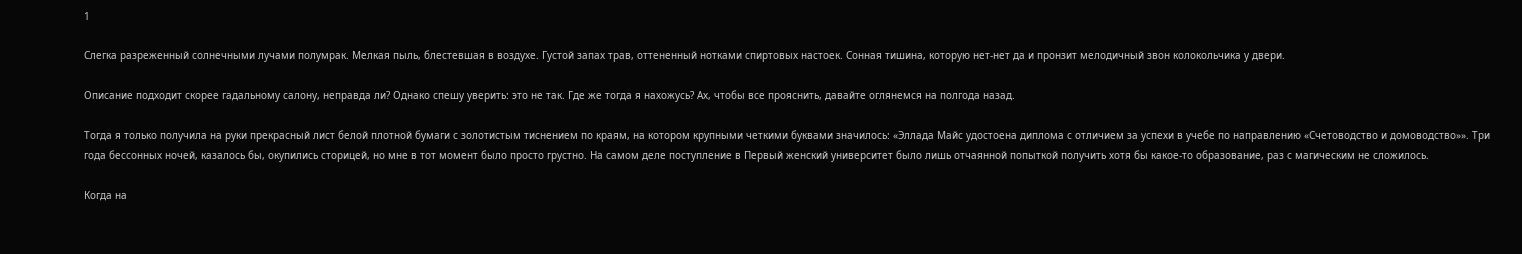1

Слегка разреженный солнечными лучами полумрак. Мелкая пыль, блестевшая в воздухе. Густой запах трав, оттененный нотками спиртовых настоек. Сонная тишина, которую нет-нет да и пронзит мелодичный звон колокольчика у двери.

Описание подходит скорее гадальному салону, неправда ли? Однако спешу уверить: это не так. Где же тогда я нахожусь? Ах, чтобы все прояснить, давайте оглянемся на полгода назад.

Тогда я только получила на руки прекрасный лист белой плотной бумаги с золотистым тиснением по краям, на котором крупными четкими буквами значилось: «Эллада Майс удостоена диплома с отличием за успехи в учебе по направлению «Счетоводство и домоводство»». Три года бессонных ночей, казалось бы, окупились сторицей, но мне в тот момент было просто грустно. На самом деле поступление в Первый женский университет было лишь отчаянной попыткой получить хотя бы какое-то образование, раз с магическим не сложилось.

Когда на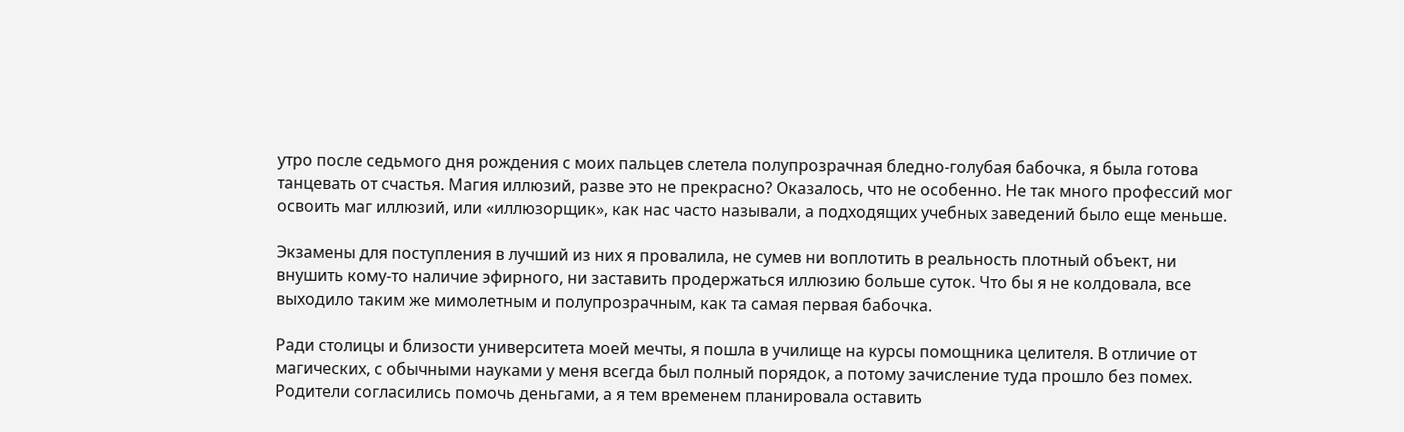утро после седьмого дня рождения с моих пальцев слетела полупрозрачная бледно-голубая бабочка, я была готова танцевать от счастья. Магия иллюзий, разве это не прекрасно? Оказалось, что не особенно. Не так много профессий мог освоить маг иллюзий, или «иллюзорщик», как нас часто называли, а подходящих учебных заведений было еще меньше.

Экзамены для поступления в лучший из них я провалила, не сумев ни воплотить в реальность плотный объект, ни внушить кому-то наличие эфирного, ни заставить продержаться иллюзию больше суток. Что бы я не колдовала, все выходило таким же мимолетным и полупрозрачным, как та самая первая бабочка.

Ради столицы и близости университета моей мечты, я пошла в училище на курсы помощника целителя. В отличие от магических, с обычными науками у меня всегда был полный порядок, а потому зачисление туда прошло без помех. Родители согласились помочь деньгами, а я тем временем планировала оставить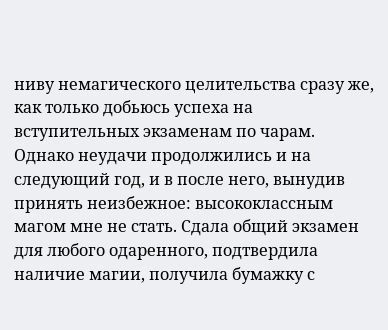ниву немагического целительства сразу же, как только добьюсь успеха на вступительных экзаменам по чарам. Однако неудачи продолжились и на следующий год, и в после него, вынудив принять неизбежное: высококлассным магом мне не стать. Сдала общий экзамен для любого одаренного, подтвердила наличие магии, получила бумажку с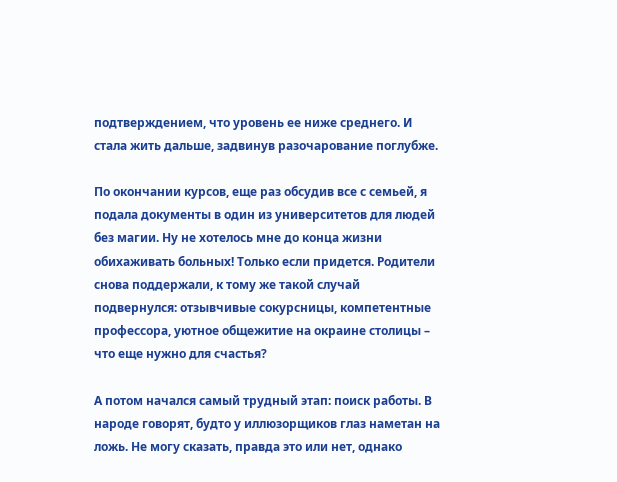подтверждением, что уровень ее ниже среднего. И стала жить дальше, задвинув разочарование поглубже.

По окончании курсов, еще раз обсудив все с семьей, я подала документы в один из университетов для людей без магии. Ну не хотелось мне до конца жизни обихаживать больных! Только если придется. Родители снова поддержали, к тому же такой случай подвернулся: отзывчивые сокурсницы, компетентные профессора, уютное общежитие на окраине столицы – что еще нужно для счастья?

А потом начался самый трудный этап: поиск работы. В народе говорят, будто у иллюзорщиков глаз наметан на ложь. Не могу сказать, правда это или нет, однако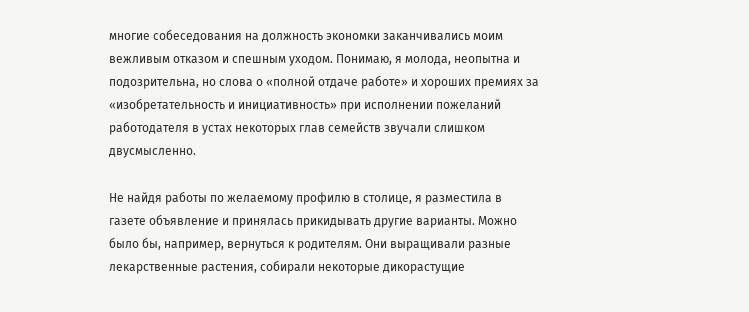многие собеседования на должность экономки заканчивались моим вежливым отказом и спешным уходом. Понимаю, я молода, неопытна и подозрительна, но слова о «полной отдаче работе» и хороших премиях за «изобретательность и инициативность» при исполнении пожеланий работодателя в устах некоторых глав семейств звучали слишком двусмысленно.

Не найдя работы по желаемому профилю в столице, я разместила в газете объявление и принялась прикидывать другие варианты. Можно было бы, например, вернуться к родителям. Они выращивали разные лекарственные растения, собирали некоторые дикорастущие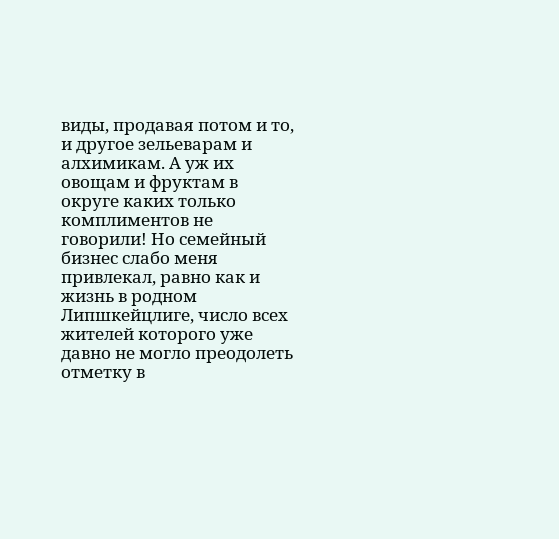виды, продавая потом и то, и другое зельеварам и алхимикам. А уж их овощам и фруктам в округе каких только комплиментов не говорили! Но семейный бизнес слабо меня привлекал, равно как и жизнь в родном Липшкейцлиге, число всех жителей которого уже давно не могло преодолеть отметку в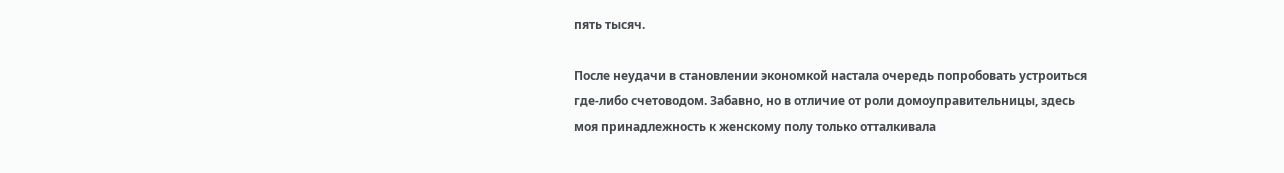пять тысяч.

После неудачи в становлении экономкой настала очередь попробовать устроиться где-либо счетоводом. Забавно, но в отличие от роли домоуправительницы, здесь моя принадлежность к женскому полу только отталкивала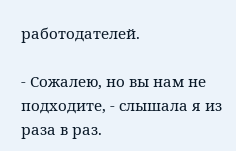работодателей.

- Сожалею, но вы нам не подходите, - слышала я из раза в раз.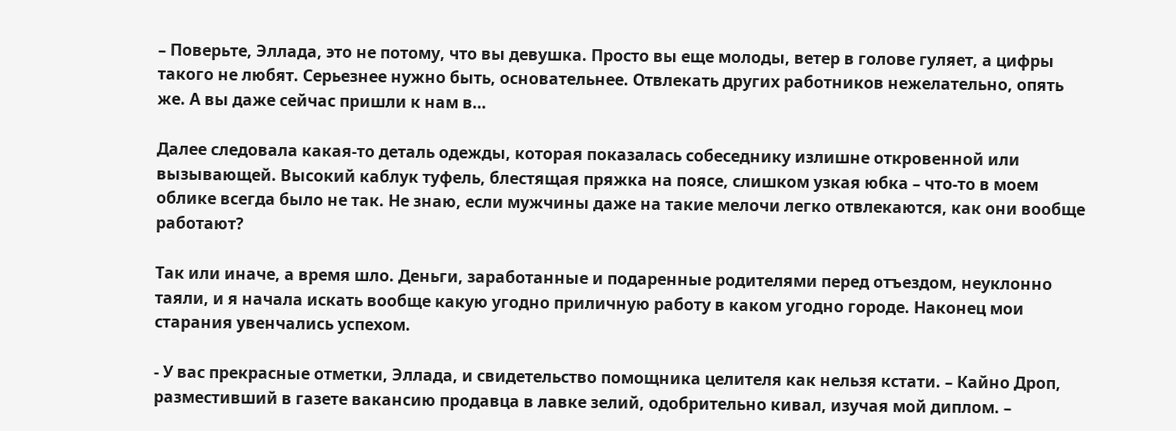– Поверьте, Эллада, это не потому, что вы девушка. Просто вы еще молоды, ветер в голове гуляет, а цифры такого не любят. Серьезнее нужно быть, основательнее. Отвлекать других работников нежелательно, опять же. А вы даже сейчас пришли к нам в…

Далее следовала какая-то деталь одежды, которая показалась собеседнику излишне откровенной или вызывающей. Высокий каблук туфель, блестящая пряжка на поясе, слишком узкая юбка – что-то в моем облике всегда было не так. Не знаю, если мужчины даже на такие мелочи легко отвлекаются, как они вообще работают?

Так или иначе, а время шло. Деньги, заработанные и подаренные родителями перед отъездом, неуклонно таяли, и я начала искать вообще какую угодно приличную работу в каком угодно городе. Наконец мои старания увенчались успехом.

- У вас прекрасные отметки, Эллада, и свидетельство помощника целителя как нельзя кстати. – Кайно Дроп, разместивший в газете вакансию продавца в лавке зелий, одобрительно кивал, изучая мой диплом. –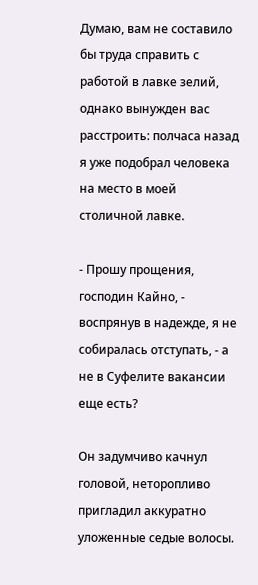Думаю, вам не составило бы труда справить с работой в лавке зелий, однако вынужден вас расстроить: полчаса назад я уже подобрал человека на место в моей столичной лавке.

- Прошу прощения, господин Кайно, - воспрянув в надежде, я не собиралась отступать, - а не в Суфелите вакансии еще есть?

Он задумчиво качнул головой, неторопливо пригладил аккуратно уложенные седые волосы.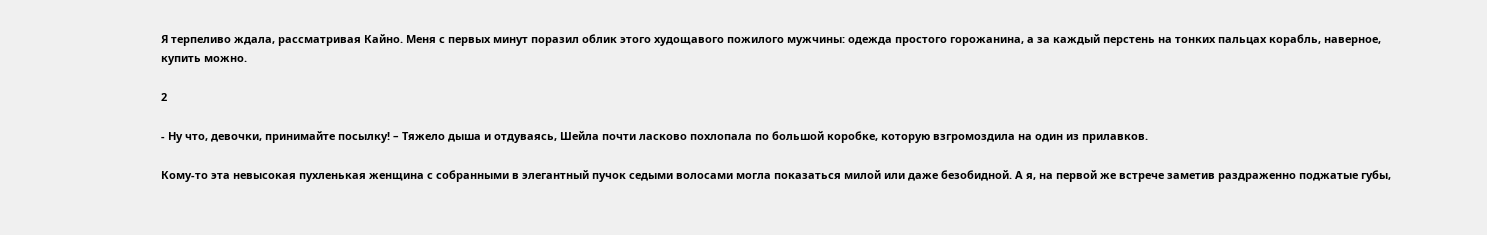Я терпеливо ждала, рассматривая Кайно. Меня с первых минут поразил облик этого худощавого пожилого мужчины: одежда простого горожанина, а за каждый перстень на тонких пальцах корабль, наверное, купить можно.

2

- Ну что, девочки, принимайте посылку! – Тяжело дыша и отдуваясь, Шейла почти ласково похлопала по большой коробке, которую взгромоздила на один из прилавков.

Кому-то эта невысокая пухленькая женщина с собранными в элегантный пучок седыми волосами могла показаться милой или даже безобидной. А я, на первой же встрече заметив раздраженно поджатые губы,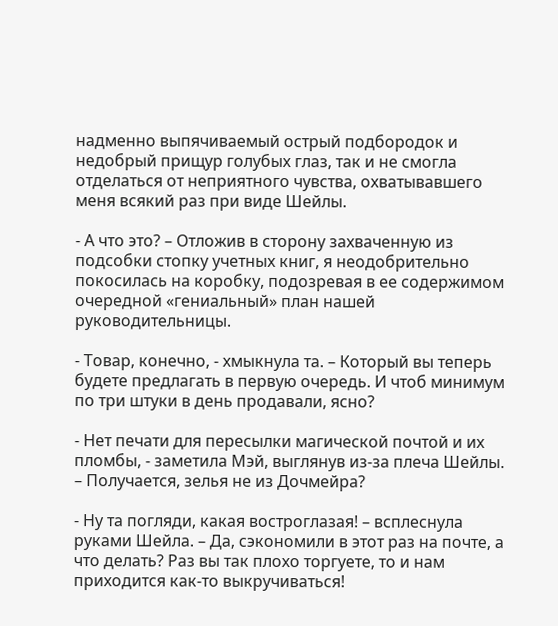надменно выпячиваемый острый подбородок и недобрый прищур голубых глаз, так и не смогла отделаться от неприятного чувства, охватывавшего меня всякий раз при виде Шейлы.

- А что это? – Отложив в сторону захваченную из подсобки стопку учетных книг, я неодобрительно покосилась на коробку, подозревая в ее содержимом очередной «гениальный» план нашей руководительницы.

- Товар, конечно, - хмыкнула та. – Который вы теперь будете предлагать в первую очередь. И чтоб минимум по три штуки в день продавали, ясно?

- Нет печати для пересылки магической почтой и их пломбы, - заметила Мэй, выглянув из-за плеча Шейлы. – Получается, зелья не из Дочмейра?

- Ну та погляди, какая востроглазая! – всплеснула руками Шейла. – Да, сэкономили в этот раз на почте, а что делать? Раз вы так плохо торгуете, то и нам приходится как-то выкручиваться!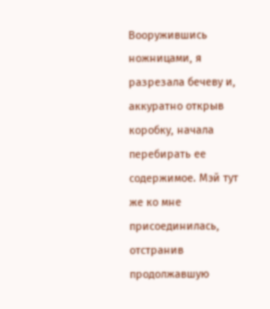Вооружившись ножницами, я разрезала бечеву и, аккуратно открыв коробку, начала перебирать ее содержимое. Мэй тут же ко мне присоединилась, отстранив продолжавшую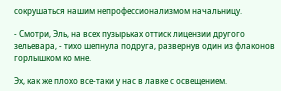сокрушаться нашим непрофессионализмом начальницу.

- Смотри, Эль, на всех пузырьках оттиск лицензии другого зельевара, - тихо шепнула подруга, развернув один из флаконов горлышком ко мне.

Эх, как же плохо все-таки у нас в лавке с освещением.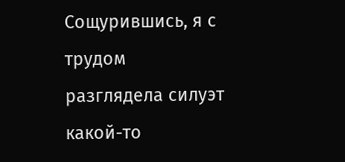Сощурившись, я с трудом разглядела силуэт какой-то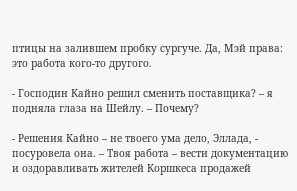птицы на залившем пробку сургуче. Да, Мэй права: это работа кого-то другого.

- Господин Кайно решил сменить поставщика? – я подняла глаза на Шейлу. – Почему?

- Решения Кайно – не твоего ума дело, Эллада, - посуровела она. – Твоя работа – вести документацию и оздоравливать жителей Коршкеса продажей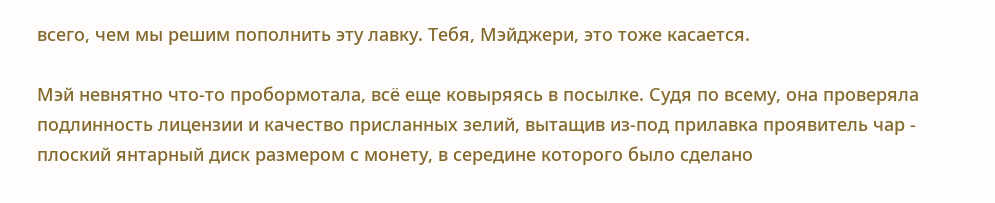всего, чем мы решим пополнить эту лавку. Тебя, Мэйджери, это тоже касается.

Мэй невнятно что-то пробормотала, всё еще ковыряясь в посылке. Судя по всему, она проверяла подлинность лицензии и качество присланных зелий, вытащив из-под прилавка проявитель чар - плоский янтарный диск размером с монету, в середине которого было сделано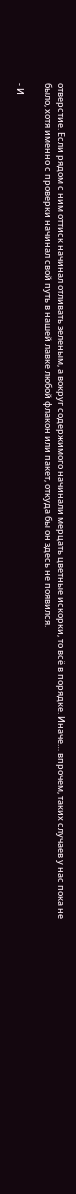отверстие. Если рядом с ним оттиск начинал отливать зеленым, а вокруг содержимого начинали мерцать цветные искорки, то всё в порядке. Иначе… впрочем, таких случаев у нас пока не было, хотя именно с проверки начинал свой путь в нашей лавке любой флакон или пакет, откуда бы он здесь не появился.

- И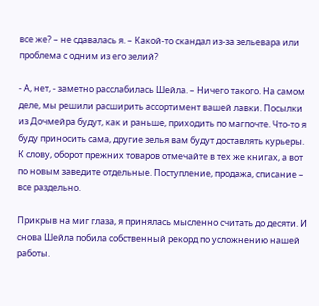все же? – не сдавалась я. – Какой-то скандал из-за зельевара или проблема с одним из его зелий?

- А, нет, - заметно расслабилась Шейла. – Ничего такого. На самом деле, мы решили расширить ассортимент вашей лавки. Посылки из Дочмейра будут, как и раньше, приходить по магпочте. Что-то я буду приносить сама, другие зелья вам будут доставлять курьеры. К слову, оборот прежних товаров отмечайте в тех же книгах, а вот по новым заведите отдельные. Поступление, продажа, списание – все раздельно.

Прикрыв на миг глаза, я принялась мысленно считать до десяти. И снова Шейла побила собственный рекорд по усложнению нашей работы.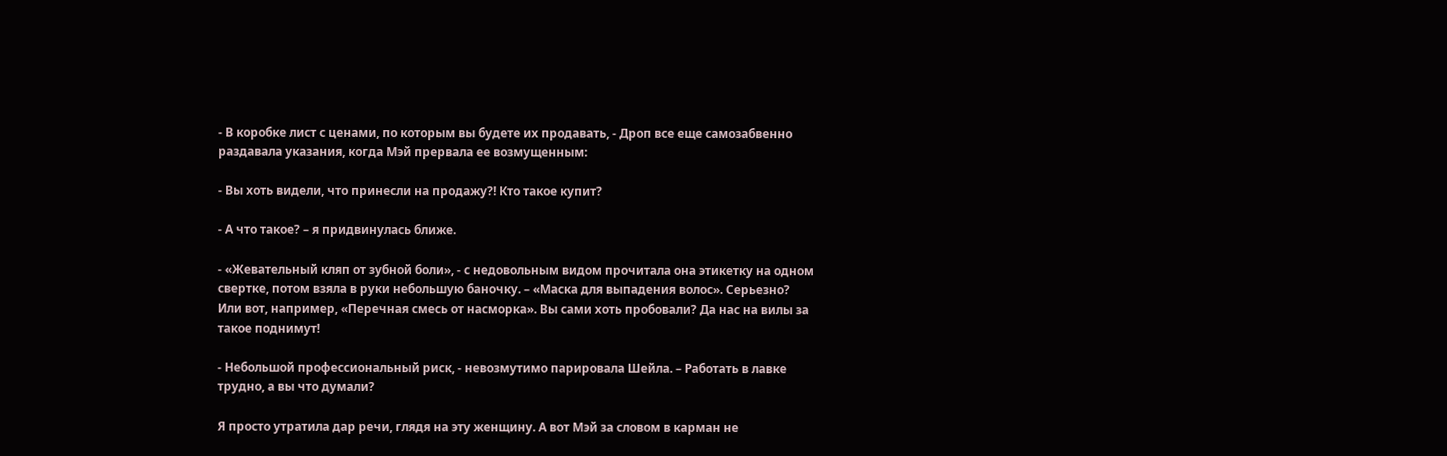- В коробке лист с ценами, по которым вы будете их продавать, - Дроп все еще самозабвенно раздавала указания, когда Мэй прервала ее возмущенным:

- Вы хоть видели, что принесли на продажу?! Кто такое купит?

- А что такое? – я придвинулась ближе.

- «Жевательный кляп от зубной боли», - с недовольным видом прочитала она этикетку на одном свертке, потом взяла в руки небольшую баночку. – «Маска для выпадения волос». Серьезно? Или вот, например, «Перечная смесь от насморка». Вы сами хоть пробовали? Да нас на вилы за такое поднимут!

- Небольшой профессиональный риск, - невозмутимо парировала Шейла. – Работать в лавке трудно, а вы что думали?

Я просто утратила дар речи, глядя на эту женщину. А вот Мэй за словом в карман не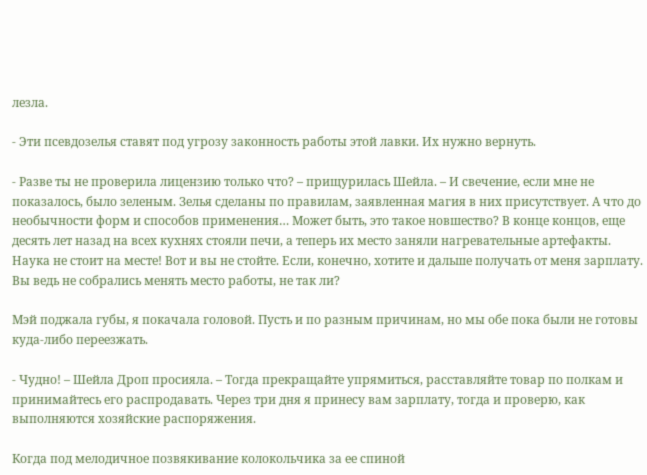лезла.

- Эти псевдозелья ставят под угрозу законность работы этой лавки. Их нужно вернуть.

- Разве ты не проверила лицензию только что? – прищурилась Шейла. – И свечение, если мне не показалось, было зеленым. Зелья сделаны по правилам, заявленная магия в них присутствует. А что до необычности форм и способов применения… Может быть, это такое новшество? В конце концов, еще десять лет назад на всех кухнях стояли печи, а теперь их место заняли нагревательные артефакты. Наука не стоит на месте! Вот и вы не стойте. Если, конечно, хотите и дальше получать от меня зарплату. Вы ведь не собрались менять место работы, не так ли?

Мэй поджала губы, я покачала головой. Пусть и по разным причинам, но мы обе пока были не готовы куда-либо переезжать.

- Чудно! – Шейла Дроп просияла. – Тогда прекращайте упрямиться, расставляйте товар по полкам и принимайтесь его распродавать. Через три дня я принесу вам зарплату, тогда и проверю, как выполняются хозяйские распоряжения.

Когда под мелодичное позвякивание колокольчика за ее спиной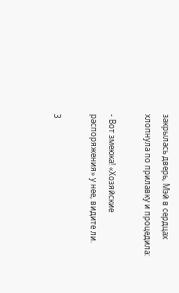закрылась дверь, Мэй в сердцах хлопнула по прилавку и процедила:

- Вот змеюка! «Хозяйские распоряжения» у нее, видите ли.

3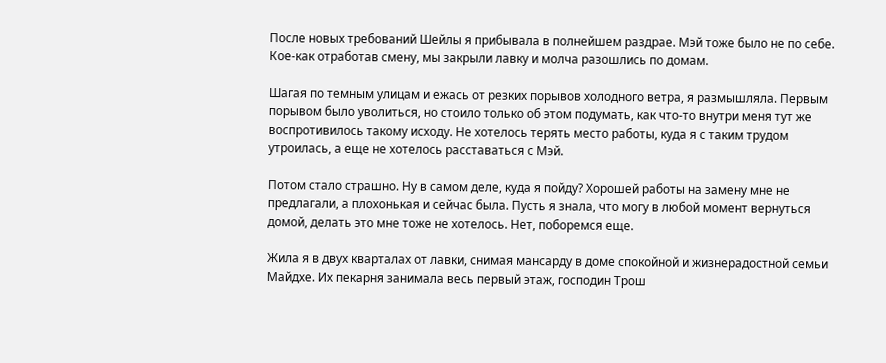После новых требований Шейлы я прибывала в полнейшем раздрае. Мэй тоже было не по себе. Кое-как отработав смену, мы закрыли лавку и молча разошлись по домам.

Шагая по темным улицам и ежась от резких порывов холодного ветра, я размышляла. Первым порывом было уволиться, но стоило только об этом подумать, как что-то внутри меня тут же воспротивилось такому исходу. Не хотелось терять место работы, куда я с таким трудом утроилась, а еще не хотелось расставаться с Мэй.

Потом стало страшно. Ну в самом деле, куда я пойду? Хорошей работы на замену мне не предлагали, а плохонькая и сейчас была. Пусть я знала, что могу в любой момент вернуться домой, делать это мне тоже не хотелось. Нет, поборемся еще.

Жила я в двух кварталах от лавки, снимая мансарду в доме спокойной и жизнерадостной семьи Майдхе. Их пекарня занимала весь первый этаж, господин Трош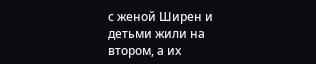с женой Ширен и детьми жили на втором, а их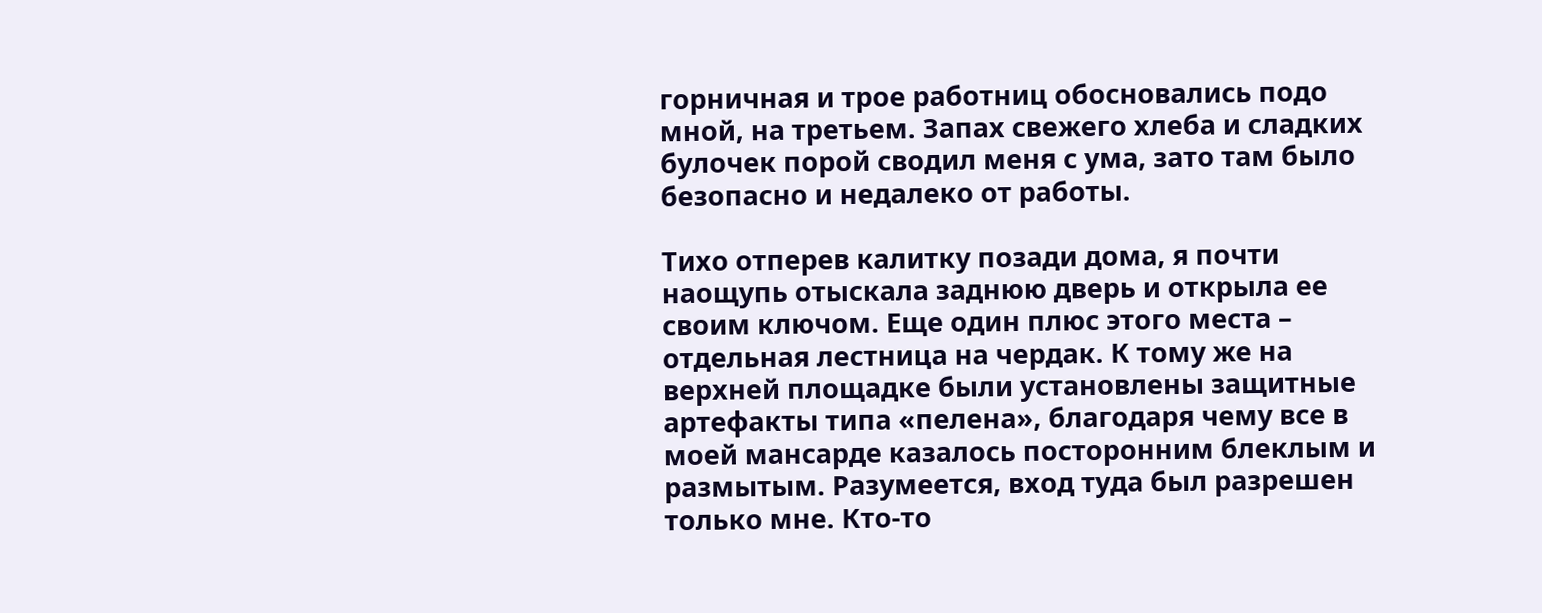горничная и трое работниц обосновались подо мной, на третьем. Запах свежего хлеба и сладких булочек порой сводил меня с ума, зато там было безопасно и недалеко от работы.

Тихо отперев калитку позади дома, я почти наощупь отыскала заднюю дверь и открыла ее своим ключом. Еще один плюс этого места – отдельная лестница на чердак. К тому же на верхней площадке были установлены защитные артефакты типа «пелена», благодаря чему все в моей мансарде казалось посторонним блеклым и размытым. Разумеется, вход туда был разрешен только мне. Кто-то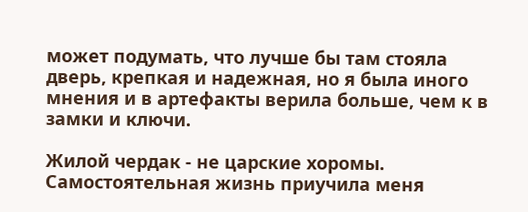может подумать, что лучше бы там стояла дверь, крепкая и надежная, но я была иного мнения и в артефакты верила больше, чем к в замки и ключи.

Жилой чердак - не царские хоромы. Самостоятельная жизнь приучила меня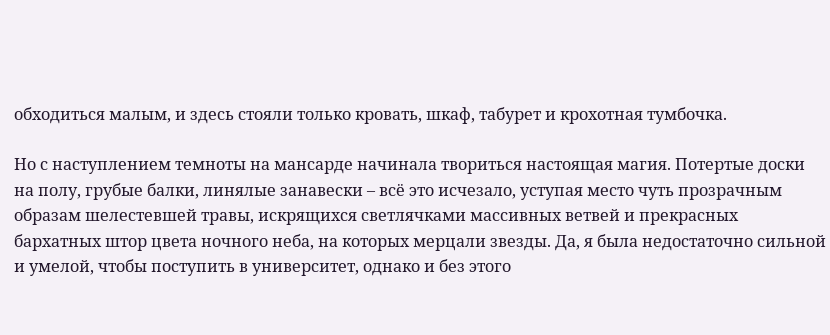обходиться малым, и здесь стояли только кровать, шкаф, табурет и крохотная тумбочка.

Но с наступлением темноты на мансарде начинала твориться настоящая магия. Потертые доски на полу, грубые балки, линялые занавески – всё это исчезало, уступая место чуть прозрачным образам шелестевшей травы, искрящихся светлячками массивных ветвей и прекрасных бархатных штор цвета ночного неба, на которых мерцали звезды. Да, я была недостаточно сильной и умелой, чтобы поступить в университет, однако и без этого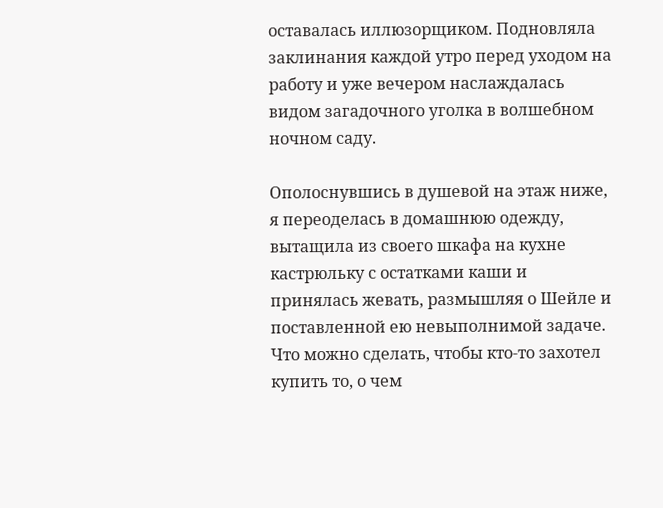оставалась иллюзорщиком. Подновляла заклинания каждой утро перед уходом на работу и уже вечером наслаждалась видом загадочного уголка в волшебном ночном саду.

Ополоснувшись в душевой на этаж ниже, я переоделась в домашнюю одежду, вытащила из своего шкафа на кухне кастрюльку с остатками каши и принялась жевать, размышляя о Шейле и поставленной ею невыполнимой задаче. Что можно сделать, чтобы кто-то захотел купить то, о чем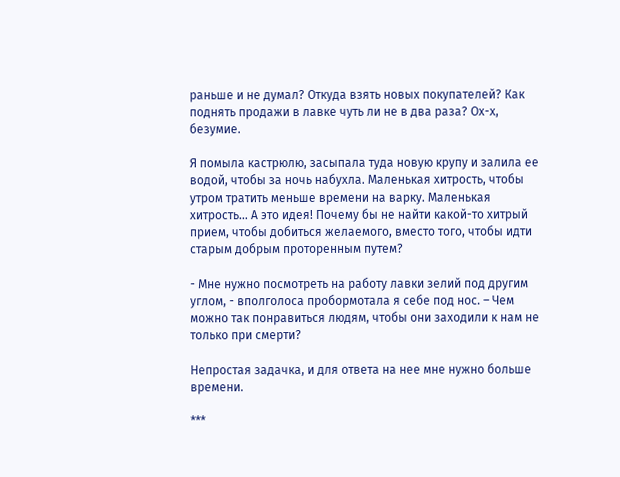раньше и не думал? Откуда взять новых покупателей? Как поднять продажи в лавке чуть ли не в два раза? Ох-х, безумие.

Я помыла кастрюлю, засыпала туда новую крупу и залила ее водой, чтобы за ночь набухла. Маленькая хитрость, чтобы утром тратить меньше времени на варку. Маленькая хитрость… А это идея! Почему бы не найти какой-то хитрый прием, чтобы добиться желаемого, вместо того, чтобы идти старым добрым проторенным путем?

- Мне нужно посмотреть на работу лавки зелий под другим углом, - вполголоса пробормотала я себе под нос. – Чем можно так понравиться людям, чтобы они заходили к нам не только при смерти?

Непростая задачка, и для ответа на нее мне нужно больше времени.

***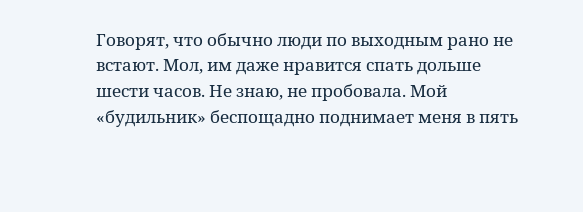Говорят, что обычно люди по выходным рано не встают. Мол, им даже нравится спать дольше шести часов. Не знаю, не пробовала. Мой «будильник» беспощадно поднимает меня в пять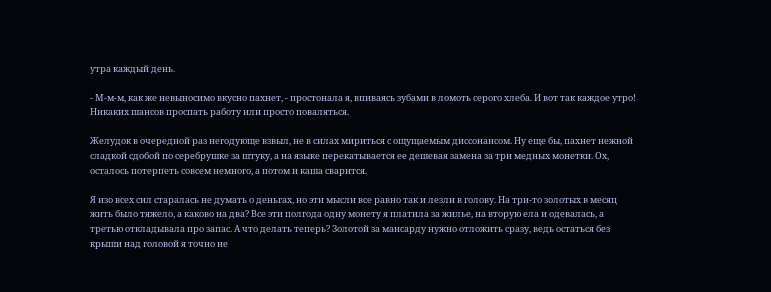утра каждый день.

- М-м-м, как же невыносимо вкусно пахнет, - простонала я, впиваясь зубами в ломоть серого хлеба. И вот так каждое утро! Никаких шансов проспать работу или просто поваляться.

Желудок в очередной раз негодующе взвыл, не в силах мириться с ощущаемым диссонансом. Ну еще бы, пахнет нежной сладкой сдобой по серебрушке за штуку, а на языке перекатывается ее дешевая замена за три медных монетки. Ох, осталось потерпеть совсем немного, а потом и каша сварится.

Я изо всех сил старалась не думать о деньгах, но эти мысли все равно так и лезли в голову. На три-то золотых в месяц жить было тяжело, а каково на два? Все эти полгода одну монету я платила за жилье, на вторую ела и одевалась, а третью откладывала про запас. А что делать теперь? Золотой за мансарду нужно отложить сразу, ведь остаться без крыши над головой я точно не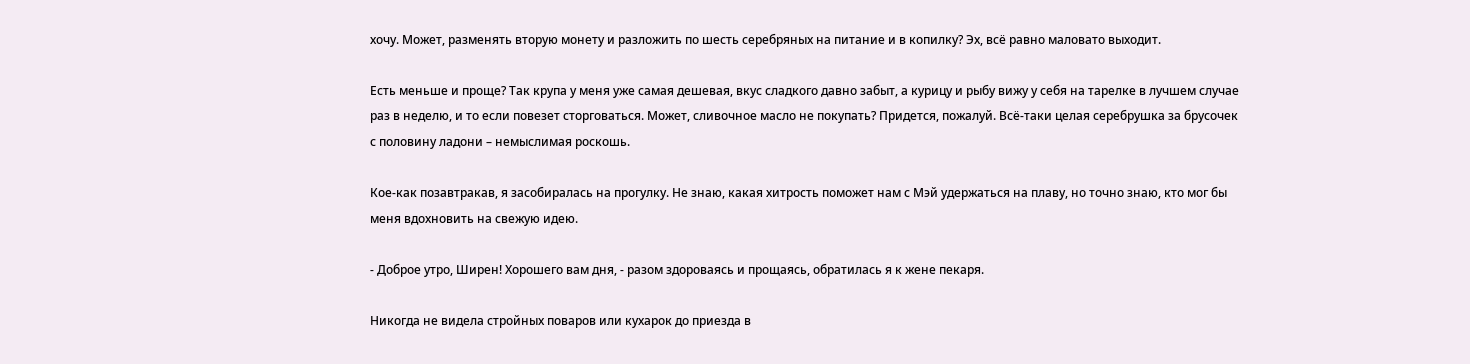хочу. Может, разменять вторую монету и разложить по шесть серебряных на питание и в копилку? Эх, всё равно маловато выходит.

Есть меньше и проще? Так крупа у меня уже самая дешевая, вкус сладкого давно забыт, а курицу и рыбу вижу у себя на тарелке в лучшем случае раз в неделю, и то если повезет сторговаться. Может, сливочное масло не покупать? Придется, пожалуй. Всё-таки целая серебрушка за брусочек с половину ладони – немыслимая роскошь.

Кое-как позавтракав, я засобиралась на прогулку. Не знаю, какая хитрость поможет нам с Мэй удержаться на плаву, но точно знаю, кто мог бы меня вдохновить на свежую идею.

- Доброе утро, Ширен! Хорошего вам дня, - разом здороваясь и прощаясь, обратилась я к жене пекаря.

Никогда не видела стройных поваров или кухарок до приезда в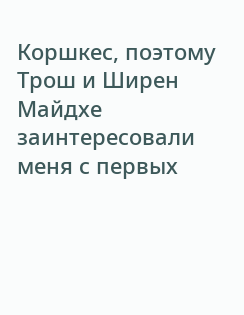Коршкес, поэтому Трош и Ширен Майдхе заинтересовали меня с первых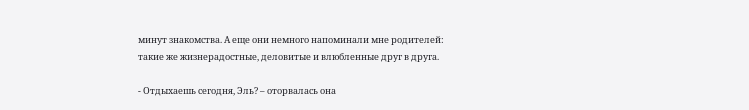минут знакомства. А еще они немного напоминали мне родителей: такие же жизнерадостные, деловитые и влюбленные друг в друга.

- Отдыхаешь сегодня, Эль? – оторвалась она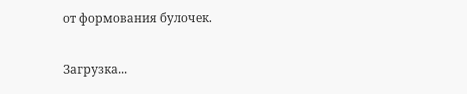от формования булочек.

Загрузка...